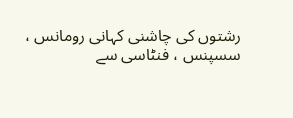رشتوں کی چاشنی کہانی رومانس ، سسپنس ، فنٹاسی سے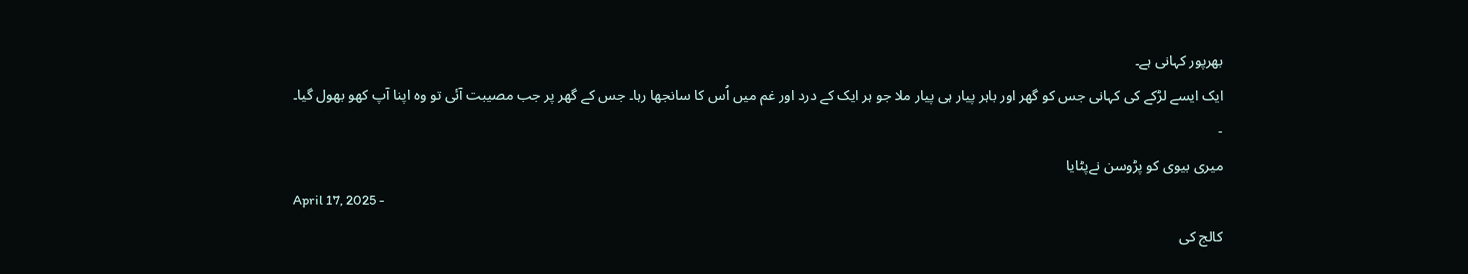بھرپور کہانی ہے۔
ایک ایسے لڑکے کی کہانی جس کو گھر اور باہر پیار ہی پیار ملا جو ہر ایک کے درد اور غم میں اُس کا سانجھا رہا۔ جس کے گھر پر جب مصیبت آئی تو وہ اپنا آپ کھو بھول گیا۔
-
میری بیوی کو پڑوسن نےپٹایا
April 17, 2025 -
کالج کی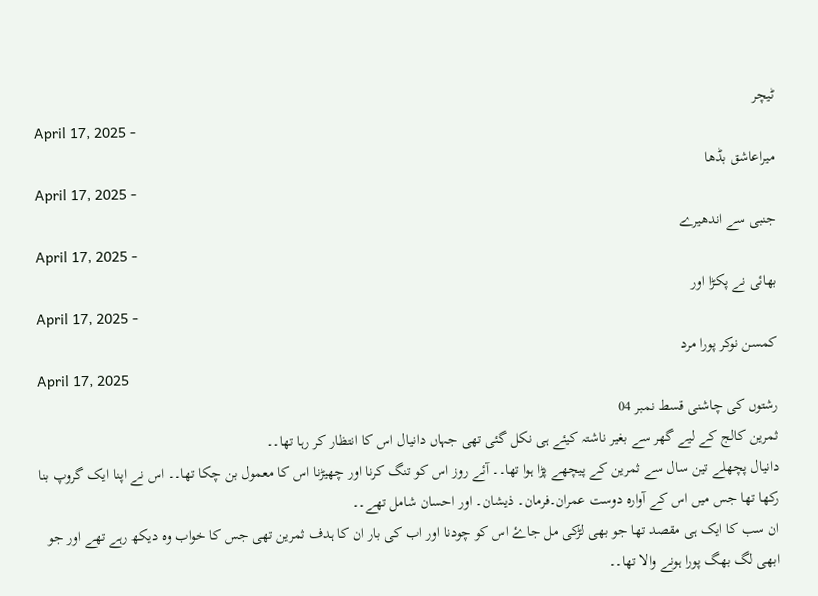ٹیچر
April 17, 2025 -
میراعاشق بڈھا
April 17, 2025 -
جنبی سے اندھیرے
April 17, 2025 -
بھائی نے پکڑا اور
April 17, 2025 -
کمسن نوکر پورا مرد
April 17, 2025
رشتوں کی چاشنی قسط نمبر 04
ثمرین کالج کے لیے گھر سے بغیر ناشتہ کیئے ہی نکل گئی تھی جہاں دانیال اس کا انتظار کر رہا تھا۔۔
دانیال پچھلے تین سال سے ثمرین کے پیچھے پڑا ہوا تھا۔۔ آئے روز اس کو تنگ کرنا اور چھیڑنا اس کا معمول بن چکا تھا۔۔ اس نے اپنا ایک گروپ بنا رکھا تھا جس میں اس کے آوارہ دوست عمران۔فرمان۔ ذیشان۔ اور احسان شامل تھے۔۔
ان سب کا ایک ہی مقصد تھا جو بھی لڑکی مل جاۓ اس کو چودنا اور اب کی بار ان کا ہدف ثمرین تھی جس کا خواب وہ دیکھ رہے تھے اور جو ابھی لگ بھگ پورا ہونے والا تھا۔۔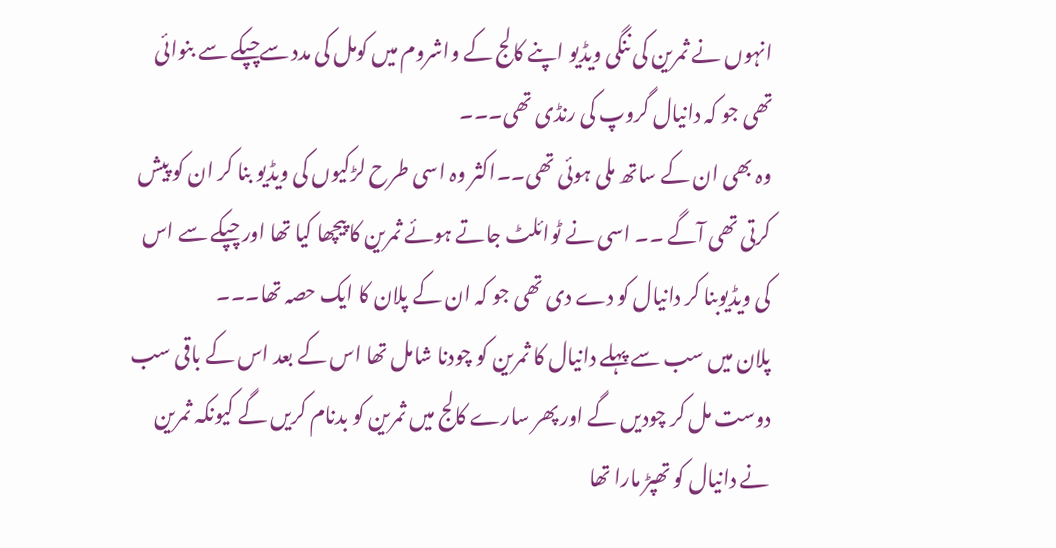انہوں نے ثمرین کی ننگی ویڈیو اپنے کالج کے واشروم میں کومل کی مدد سےچپکے سے بنوائی تھی جو کہ دانیال گروپ کی رنڈی تھی۔۔۔
وہ بھی ان کے ساتھ ملی ہوئی تھی۔۔اکثر وہ اسی طرح لڑکیوں کی ویڈیو بنا کر ان کو پیش کرتی تھی آگے ۔۔ اسی نے ٹوائلٹ جاتے ہوئے ثمرین کا پیچھا کیا تھا اور چپکے سے اس کی ویڈیوبنا کر دانیال کو دے دی تھی جو کہ ان کے پلان کا ایک حصہ تھا۔۔۔
پلان میں سب سے پہلے دانیال کا ثمرین کو چودنا شامل تھا اس کے بعد اس کے باقی سب دوست مل کر چودیں گے اور پھر سارے کالج میں ثمرین کو بدنام کریں گے کیونکہ ثمرین نے دانیال کو تھپڑ مارا تھا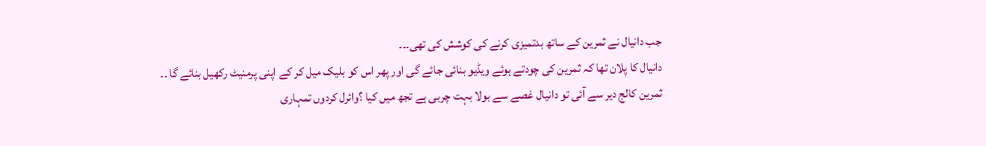جب دانیال نے ثمرین کے ساتھ بدتمیزی کرنے کی کوشش کی تھی۔۔۔
دانیال کا پلان تھا کہ ثمرین کی چودتے ہوئے ویڈیو بنائی جائے گی اور پھر اس کو بلیک میل کر کے اپنی پرمنیٹ رکھیل بنائے گا ۔۔
ثمرین کالج دیر سے آئی تو دانیال غصے سے بولا بہت چربی ہے تجھ میں کیا ؟وائرل کردوں تمہاری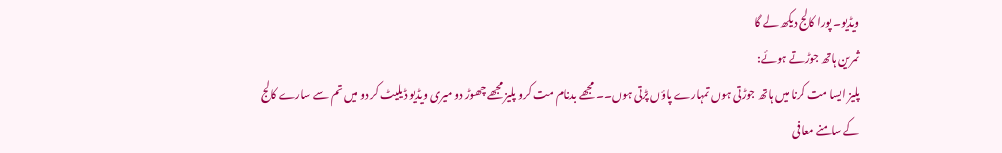ویڈیو۔ پورا کالج دیکھ لے گا
ثمرین ہاتھ جوڑتے ہوئے:
پلیز ایسا مت کرنا میں ہاتھ جوڑتی ہوں تمہارے پاؤں پڑتی ہوں۔۔ مجھے بدنام مت کرو پلیز مجھے چھوڑ دو میری ویڈیو ڈیلیٹ کر دو میں تم سے سارے کالج کے سامنے معافی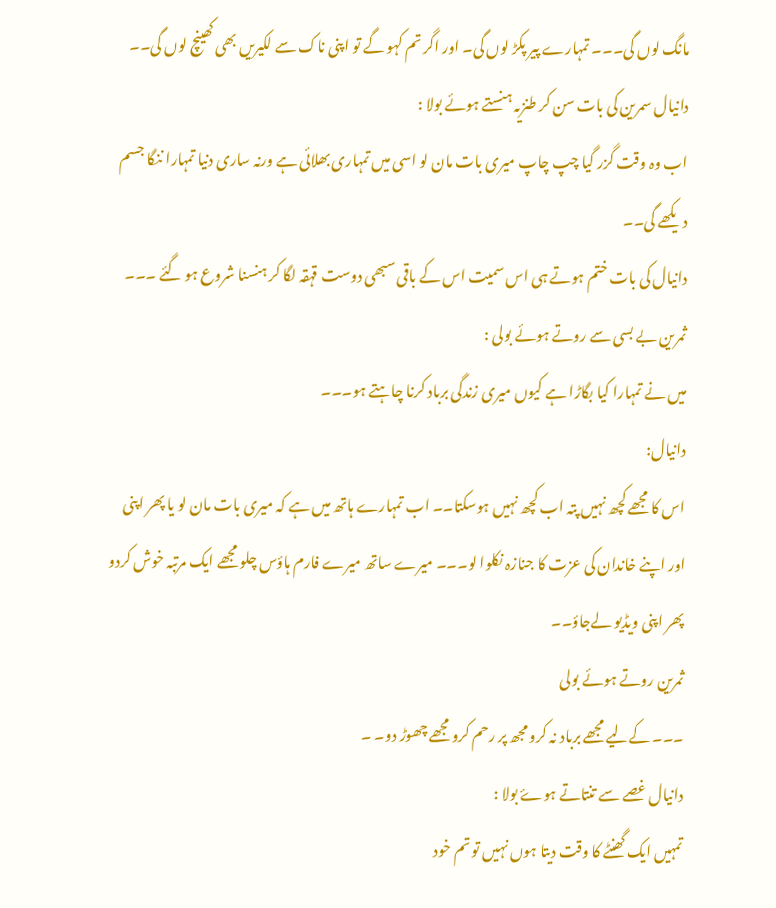مانگ لوں گی۔۔۔ تمہارے پیر پکڑ لوں گی۔ اور اگر تم کہو گے تو اپنی ناک سے لکیریں بھی کھینچ لوں گی۔۔
دانیال سمرین کی بات سن کر طنزیہ ہنستے ہوئے بولا :
اب وہ وقت گزر گیا چپ چاپ میری بات مان لو اسی میں تمہاری بھلائی ہے ورنہ ساری دنیا تمہارا ننگا جسم دیکھے گی۔۔
دانیال کی بات ختم ہوتے ہی اس سمیت اس کے باقی سبھی دوست قہقہ لگا کر ہنسنا شروع ہو گئے ۔۔۔
ثمرین بے بسی سے روتے ہوئے بولی :
میں نے تمہارا کیا بگاڑا ہے کیوں میری زندگی برباد کرنا چاہتے ہو۔۔۔
دانیال:
اس کا مجھے کچھ نہیں پتہ اب کچھ نہیں ہوسکتا۔۔ اب تمہارے ہاتھ میں ہے کہ میری بات مان لو یا پھر اپنی اور اپنے خاندان کی عزت کا جنازہ نکلوا لو۔۔۔ میرے ساتھ میرے فارم ہاؤس چلو مجھے ایک مرتبہ خوش کردو پھر اپنی ویڈیو لےجاؤ۔۔
ثمرین روتے ہوئے بولی
۔۔۔ کےلیے مجھے برباد نہ کرو مجھ پر رحم کرو مجھے چھوڑ دو۔ ۔
دانیال غصے سے تنتاتے ہوۓ بولا :
تمہیں ایک گھنٹے کا وقت دیتا ہوں نہیں تو تم خود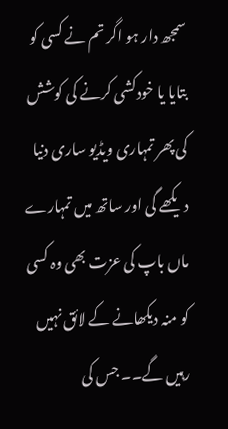سمجھ دار ہو اگر تم نے کسی کو بتایا یا خودکشی کرنے کی کوشش کی پھر تمہاری ویڈیو ساری دنیا دیکھے گی اور ساتھ میں تمہارے ماں باپ کی عزت بھی وہ کسی کو منہ دیکھانے کے لائق نہیں رہیں گے۔۔ جس کی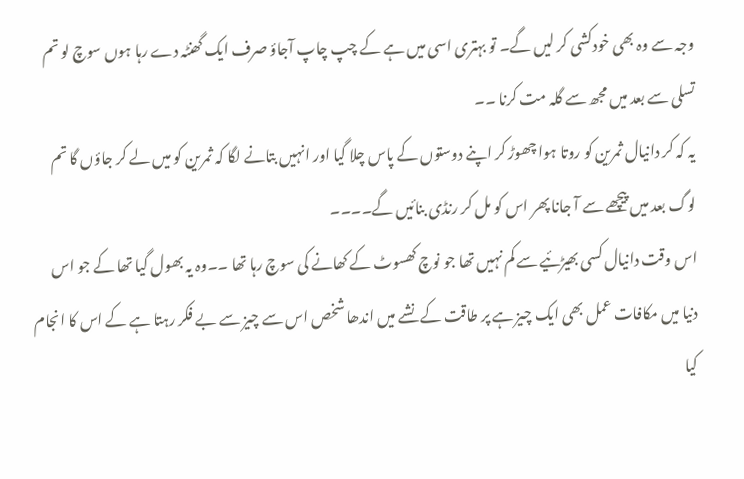وجہ سے وہ بھی خودکشی کر لیں گے۔ تو بہتری اسی میں ہے کے چپ چاپ آجاؤ صرف ایک گھنٹہ دے رہا ہوں سوچ لو تم تسلی سے بعد میں مجھ سے گلہ مت کرنا ۔۔
یہ کہ کر دانیال ثمرین کو روتا ہوا چھوڑ کر اپنے دوستوں کے پاس چلا گیا اور انہیں بتانے لگا کہ ثمرین کو میں لے کر جاؤں گا تم لوگ بعد میں پیچھے سے آ جانا پھر اس کو مل کر رنڈی بنائیں گے۔۔۔۔
اس وقت دانیال کسی بھیڑئیے سے کم نہیں تھا جو نوچ کھسوٹ کے کھانے کی سوچ رہا تھا ۔۔وہ یہ بھول گیا تھا کے جو اس دنیا میں مکافات عمل بھی ایک چیز ہے پر طاقت کے نشے میں اندھا شخص اس سے چیز سے بے فکر رہتا ہے کے اس کا انجام کیا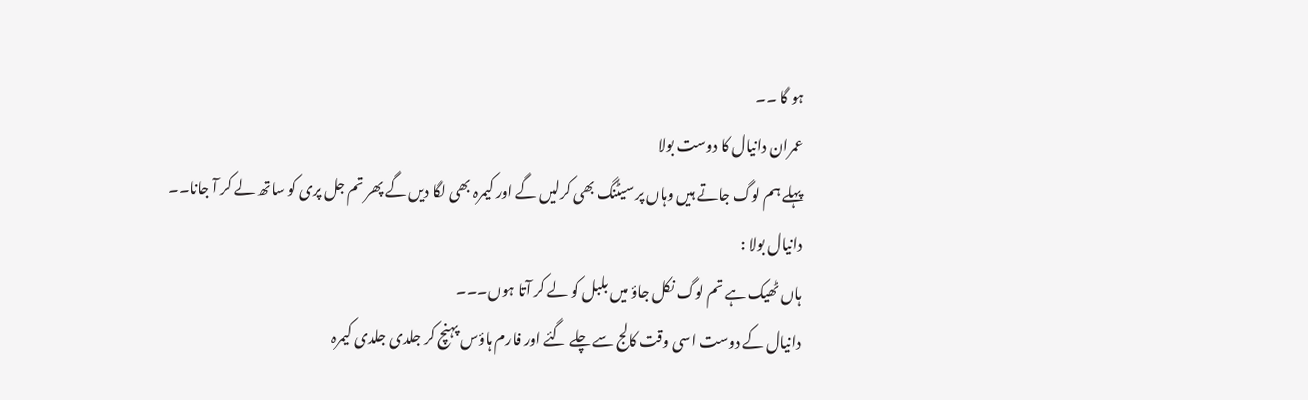ہو گا ۔۔
عمران دانیال کا دوست بولا
پہلے ہم لوگ جاتے ہیں وہاں پر سیٹنگ بھی کرلیں گے اور کیمرہ بھی لگا دیں گے پھر تم جل پری کو ساتھ لے کر آ جانا۔۔
دانیال بولا :
ہاں ٹھیک ہے تم لوگ نکل جاؤ میں بلبل کو لے کر آتا ہوں۔۔۔
دانیال کے دوست اسی وقت کالج سے چلے گئے اور فارم ہاؤس پہنچ کر جلدی جلدی کیمرہ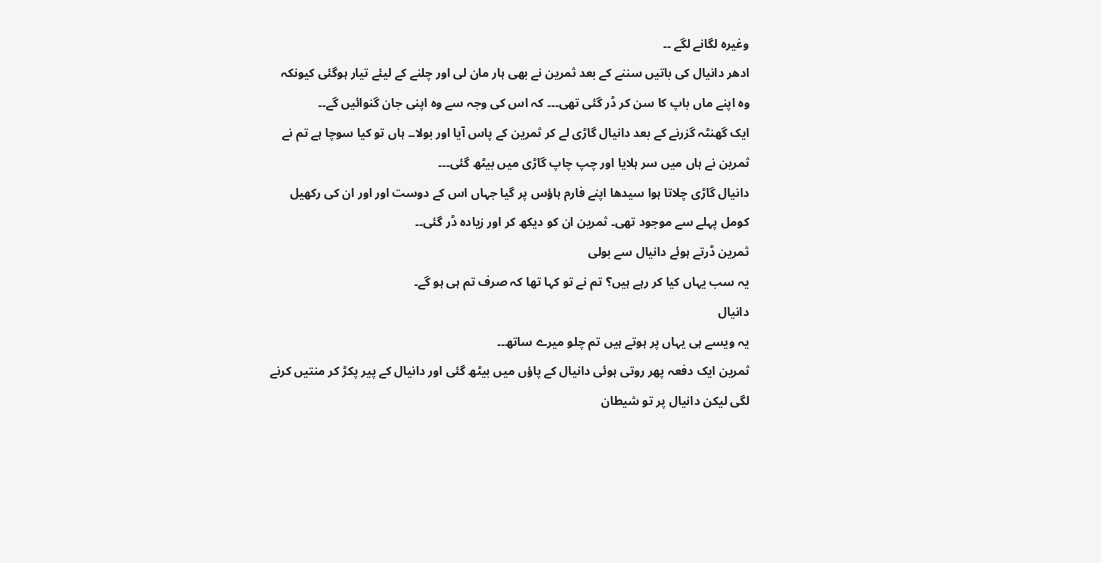وغیرہ لگانے لگے ۔۔
ادھر دانیال کی باتیں سننے کے بعد ثمرین نے بھی ہار مان لی اور چلنے کے لیئے تیار ہوگئی کیونکہ وہ اپنے ماں باپ کا سن کر ڈر گئی تھی۔۔۔ کہ اس کی وجہ سے وہ اپنی جان گنوائیں گے۔۔
ایک گھنٹہ گزرنے کے بعد دانیال گاڑی لے کر ثمرین کے پاس آیا اور بولا۔۔ ہاں تو کیا سوچا ہے تم نے
ثمرین نے ہاں میں سر ہلایا اور چپ چاپ گاڑی میں بیٹھ گئی۔۔۔
دانیال گاڑی چلاتا ہوا سیدھا اپنے فارم ہاؤس پر گیا جہاں اس کے دوست اور اور ان کی رکھیل کومل پہلے سے موجود تھی۔ ثمرین ان کو دیکھ کر اور زیادہ ڈر گئی۔۔
ثمرین ڈرتے ہوئے دانیال سے بولی
یہ سب یہاں کیا کر رہے ہیں؟ تم نے تو کہا تھا کہ صرف تم ہی ہو گے۔
دانیال
یہ ویسے ہی یہاں پر ہوتے ہیں تم چلو میرے ساتھ۔۔
ثمرین ایک دفعہ پھر روتی ہوئی دانیال کے پاؤں میں بیٹھ گئی اور دانیال کے پیر پکڑ کر منتیں کرنے لگی لیکن دانیال پر تو شیطان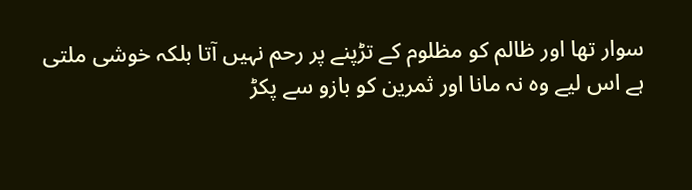سوار تھا اور ظالم کو مظلوم کے تڑپنے پر رحم نہیں آتا بلکہ خوشی ملتی ہے اس لیے وہ نہ مانا اور ثمرین کو بازو سے پکڑ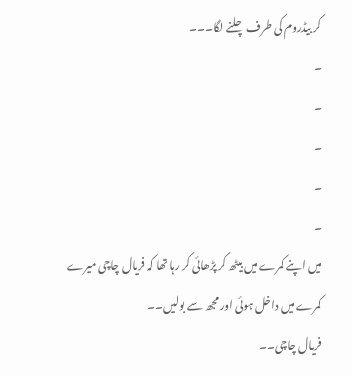کر بیڈروم کی طرف چلنے لگا۔۔۔
۔
۔
۔
۔
۔
میں اپنے کمرے میں بیٹھ کر پڑھائی کر رہا تھا کہ فریال چاچی میرے کمرے میں داخل ہوئی اور مجھ سے بولیں۔۔
فریال چاچی۔۔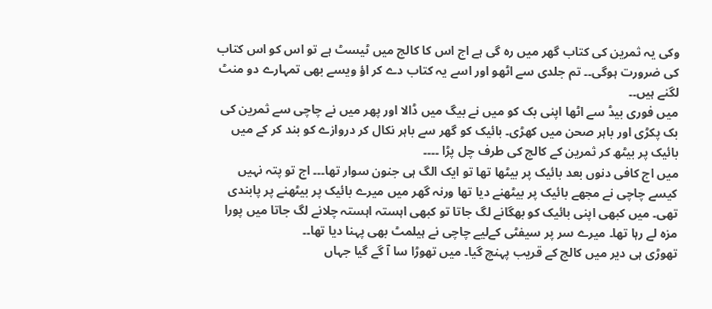وکی یہ ثمرین کی کتاب گھر میں رہ گی ہے اج اس کا کالج میں ٹیسٹ ہے تو اس کو اس کتاب کی ضرورت ہوگی۔۔ تم جلدی سے اٹھو اور اسے یہ کتاب دے کر اؤ ویسے بھی تمہارے دو منٹ لگنے ہیں۔۔
میں فوری بیڈ سے اٹھا اپنی بک کو میں نے بیگ میں ڈالا اور پھر میں نے چاچی سے ثمرین کی بک پکڑی اور باہر صحن میں کھڑی۔ بائیک کو گھر سے باہر نکال کر دروازے کو بند کر کے میں بائیک پر بیٹھ کر ثمرین کے کالج کی طرف چل پڑا ۔۔۔۔
میں اج کافی دنوں بعد بائیک پر بیٹھا تھا تو ایک الگ ہی جنون سوار تھا۔۔۔ اج تو پتہ نہیں کیسے چاچی نے مجھے بائیک پر بیٹھنے دیا تھا ورنہ گھر میں میرے بائیک پر بیٹھنے پر پابندی تھی۔ میں کبھی اپنی بائیک کو بھگانے لگ جاتا تو کبھی اہستہ اہستہ چلانے لگ جاتا میں پورا مزہ لے رہا تھا۔ میرے سر پر سیفٹی کےلیے چاچی نے ہیلمٹ بھی پہنا دیا تھا۔۔
تھوڑی ہی دیر میں کالج کے قریب پہنچ گیا۔ میں تھوڑا سا آ گے گیا جہاں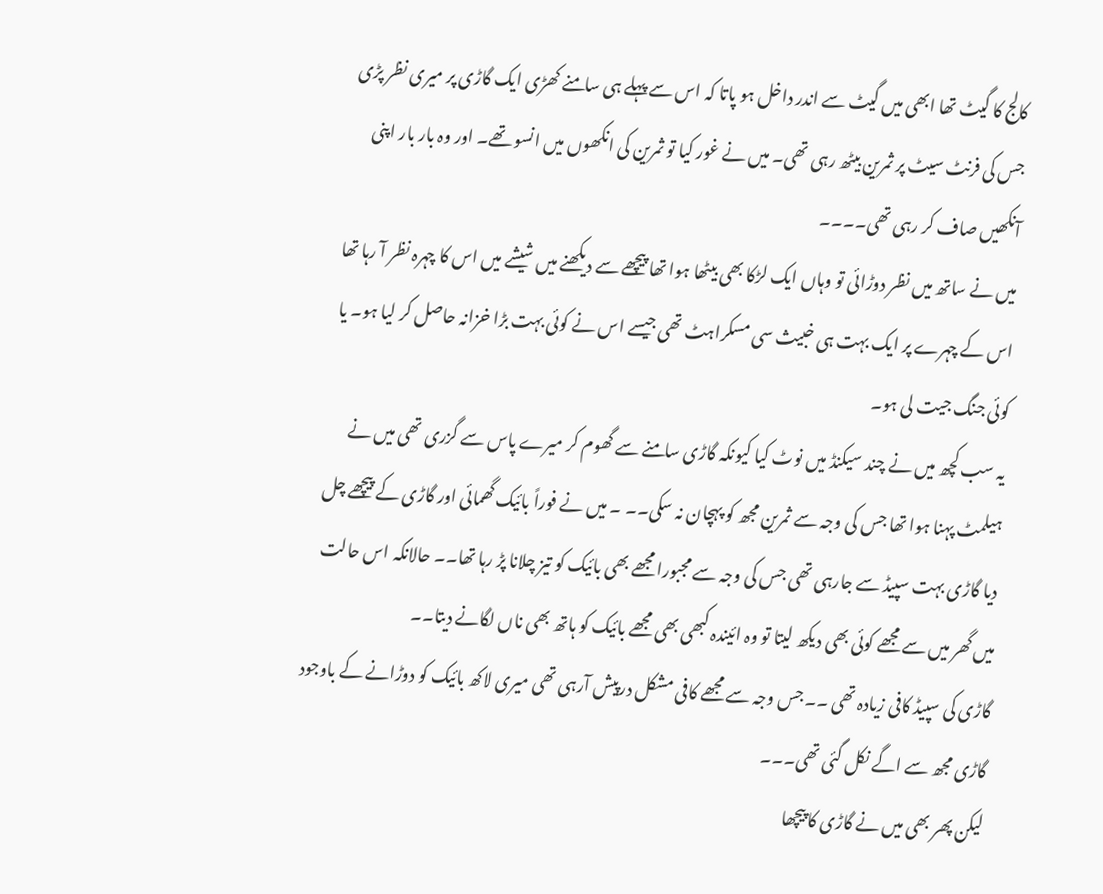کالج کا گیٹ تھا ابھی میں گیٹ سے اندر داخل ہو پاتا کہ اس سے پہلے ہی سامنے کھڑی ایک گاڑی پر میری نظر پڑی جس کی فرنٹ سیٹ پر ثمرین بیٹھ رہی تھی۔ میں نے غور کیا تو ثمرین کی انکھوں میں انسو تھے۔ اور وہ بار بار اپنی آنکھیں صاف کر رہی تھی۔۔۔۔
میں نے ساتھ میں نظر دوڑائی تو وہاں ایک لڑکا بھی بیٹھا ہوا تھا پیچھے سے دیکھنے میں شیشے میں اس کا چہرہ نظر آ رہا تھا اس کے چہرے پر ایک بہت ہی خبیث سی مسکراہٹ تھی جیسے اس نے کوئی بہت بڑا خزانہ حاصل کر لیا ہو۔ یا کوئی جنگ جیت لی ہو۔
یہ سب کچھ میں نے چند سیکنڈ میں نوٹ کیا کیونکہ گاڑی سامنے سے گھوم کر میرے پاس سے گزری تھی میں نے ہیلمٹ پہنا ہوا تھا جس کی وجہ سے ثمرین مجھ کو پہچان نہ سکی۔۔ ۔ میں نے فوراً بائیک گھمائی اور گاڑی کے پیچھے چل دیا گاڑی بہت سپیڈ سے جارہی تھی جس کی وجہ سے مجبورا مجھے بھی بائیک کو تیز چلانا پڑ رہا تھا۔۔ حالانکہ اس حالت میں گھر میں سے مجھے کوئی بھی دیکھ لیتا تو وہ ائیندہ کبھی بھی مجھے بائیک کو ہاتھ بھی ناں لگانے دیتا۔۔
گاڑی کی سپیڈ کافی زیادہ تھی ۔۔جس وجہ سے مجھے کافی مشکل درپیش آرہی تھی میری لاکھ بائیک کو دوڑانے کے باوجود گاڑی مجھ سے اگے نکل گئی تھی۔۔۔
لیکن پھر بھی میں نے گاڑی کا پیچھا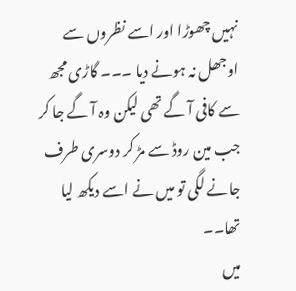نہیں چھوڑا اور اسے نظروں سے اوجھل نہ ہونے دیا ۔۔۔ گاڑی مجھ سے کافی آ گے تھی لیکن وہ آ گے جا کر جب مین روڈ سے مڑ کر دوسری طرف جانے لگی تو میں نے اسے دیکھ لیا تھا۔۔
میں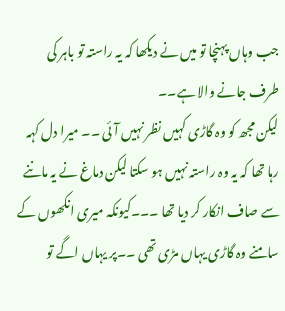جب وہاں پہنچا تو میں نے دیکھا کہ یہ راستہ تو باہر کی طرف جانے والا ہے۔۔
لیکن مجھ کو وہ گاڑی کہیں نظر نہیں آئی ۔۔ میرا دل کہہ رہا تھا کہ یہ وہ راستہ نہیں ہو سکتا لیکن دماغ نے یہ ماننے سے صاف انکار کر دیا تھا ۔۔۔کیونکہ میری انکھوں کے سامنے وہ گاڑی یہاں مڑی تھی ۔۔پر یہاں اگے تو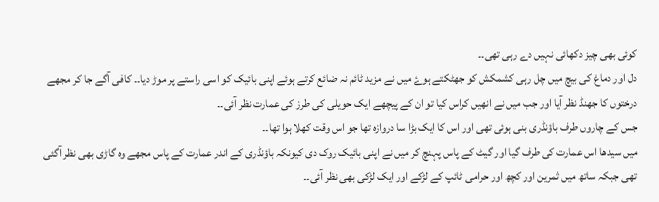کوئی بھی چیز دکھائی نہیں دے رہی تھی۔۔
دل اور دماغ کی بیچ میں چل رہی کشمکش کو جھٹکتے ہوۓ میں نے مزید ٹائم نہ ضائع کرتے ہوئے اپنی بائیک کو اسی راستے پر موڑ دیا۔۔ کافی آگے جا کر مجھے درختوں کا جهنڈ نظر آیا اور جب میں نے انھیں کراس کیا تو ان کے پیچھے ایک حویلی کی طرز کی عمارت نظر آئی۔۔
جس کے چاروں طرف باؤنڈری بنی ہوئی تھی اور اس کا ایک بڑا سا دروازہ تھا جو اس وقت کھلا ہوا تھا۔۔
میں سیدھا اس عمارت کی طرف گیا اور گیٹ کے پاس پہنچ کر میں نے اپنی بائیک روک دی کیونکہ باؤنڈری کے اندر عمارت کے پاس مجھے وہ گاڑی بھی نظر آگئی تھی جبکہ ساتھ میں ثمرین اور کچھ اور حرامی ٹائپ کے لڑکے اور ایک لڑکی بھی نظر آئی۔۔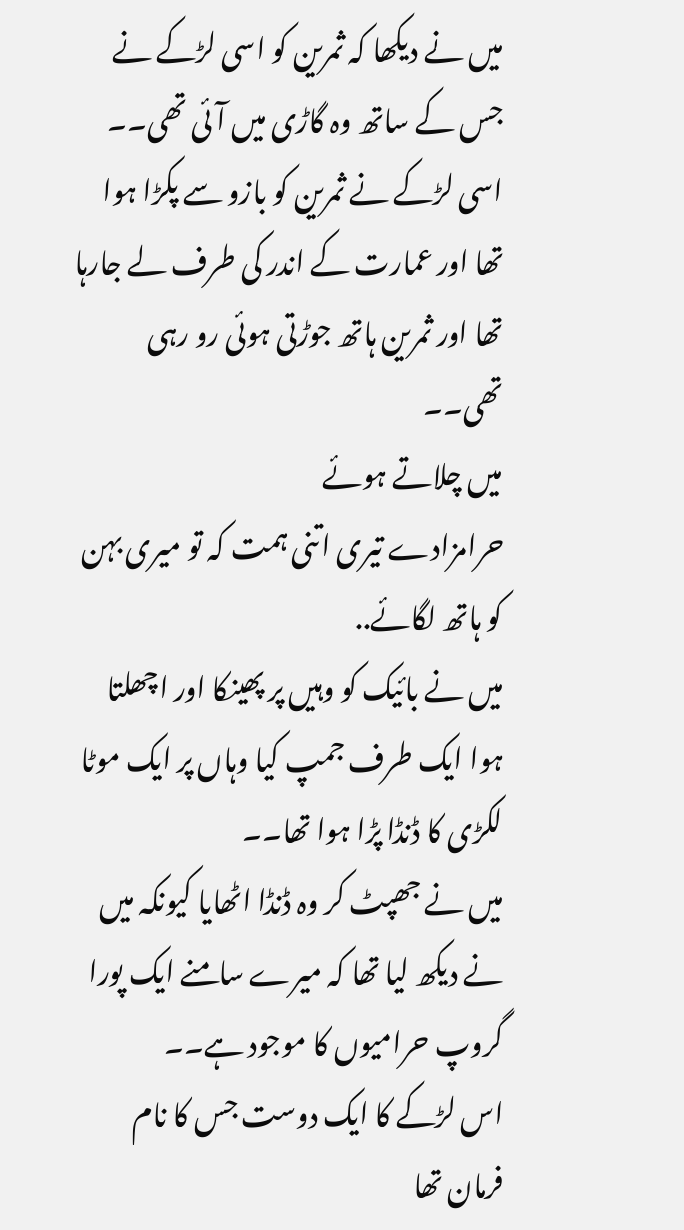میں نے دیکھا کہ ثمرین کو اسی لڑکے نے جس کے ساتھ وہ گاڑی میں آئی تھی۔۔ اسی لڑکے نے ثمرین کو بازو سے پکڑا ہوا تھا اور عمارت کے اندر کی طرف لے جارہا تھا اور ثمرین ہاتھ جوڑتی ہوئی رو رہی تھی۔۔
میں چلاتے ہوئے
حرامزادے تیری اتنی ہمت کہ تو میری بہن کو ہاتھ لگائے..
میں نے بائیک کو وہیں پر پھینکا اور اچھلتا ہوا ایک طرف جمپ کیا وہاں پر ایک موٹا لکڑی کا ڈنڈا پڑا ہوا تھا۔۔
میں نے جھپٹ کر وہ ڈنڈا اٹھایا کیونکہ میں نے دیکھ لیا تھا کہ میرے سامنے ایک پورا گروپ حرامیوں کا موجود ہے۔۔
اس لڑکے کا ایک دوست جس کا نام فرمان تھا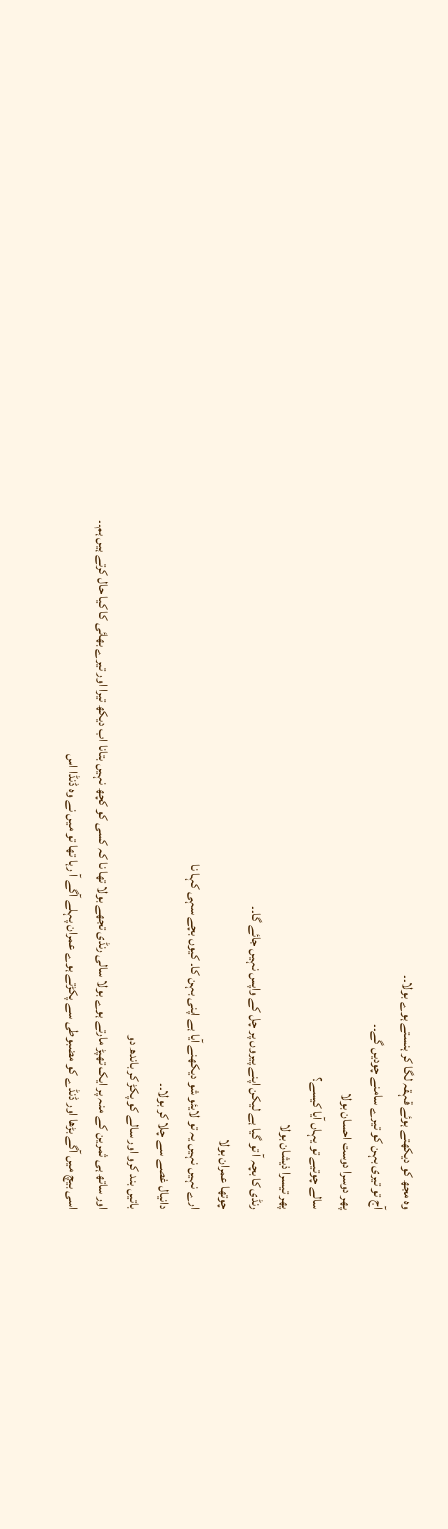وہ مجھ کو دیکھتے ہوئے قہقہ لگا کر ہنستے ہوے بولا۔۔
آج تو تیری بہن کو تیرے سامنے چودیں گے۔۔
پھر دوسرا دوست احسان بولا
سالے چوتیے تو یہاں آیا کیسے؟
پھر تیسرا ذیشان بولا
رنڈی کا بچہ آ تو گیا ہے لیکن اپنے پیروں پر چل کے واپس نہیں جائے گا۔۔
چوتھا عمران بولا
ارے نہیں نہیں یہ تو لایئو شو دیکھنے آیا ہے اپنی بہن کا۔ کیوں بچے سہی کہا نا
دانیال غصے سے چلا کر بولا۔۔
باتیں بند کرو اور سالے کو پکڑ کر باندھ دو
اور ساتھ ہی ثمرین کے منہ پر ایک تھپڑ مارتے ہوے بولا سالی رنڈی تجھے بولا تھا نا کہ کسی کو کچھ نہیں بتانا اب دیکھ تیرا اور تیرے بھائی کا کیا حال کرتے ہیں ہم۔۔
اسی بیچ میں آگے بڑھا اور ڈنڈے کو مضبوطی سے پکڑتے ہوے عمران پہلے آگے آ رہا تھا تو میں نے وہ ڈنڈا اس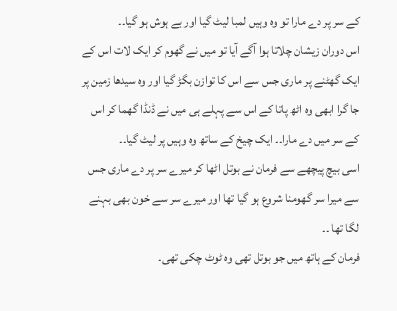کے سر پر دے مارا تو وہ وہیں لمبا لیٹ گیا اور بے ہوش ہو گیا۔۔
اس دوران زیشان چلاتا ہوا آگے آیا تو میں نے گھوم کر ایک لات اس کے ایک گھٹنے پر ماری جس سے اس کا توازن بگڑ گیا اور وہ سیدھا زمین پر جا گرا ابھی وہ اٹھ پاتا کے اس سے پہلے ہی میں نے ڈنڈا گھما کر اس کے سر میں دے مارا۔۔ ایک چیخ کے ساتھ وہ وہیں پر لیٹ گیا۔۔
اسی بیچ پیچھے سے فرمان نے بوتل اٹھا کر میرے سر پر دے ماری جس سے میرا سر گھومنا شروع ہو گیا تھا اور میرے سر سے خون بھی بہنے لگا تھا ۔۔
فرمان کے ہاتھ میں جو بوتل تھی وہ ٹوٹ چکی تھی۔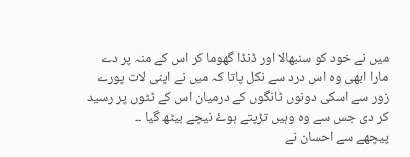میں نے خود کو سنبھالا اور ڈنڈا گھوما کر اس کے منہ پر دے مارا ابھی وہ اس درد سے نکل پاتا کہ میں نے اپنی لات پورے زور سے اسکی دونوں ٹانگوں کے درمیان اس کے ٹٹوں پر رسید کر دی جس سے وہ وہیں تڑپتے ہوۓ نیچے بیٹھ گیا ۔۔
پیچھے سے احسان نے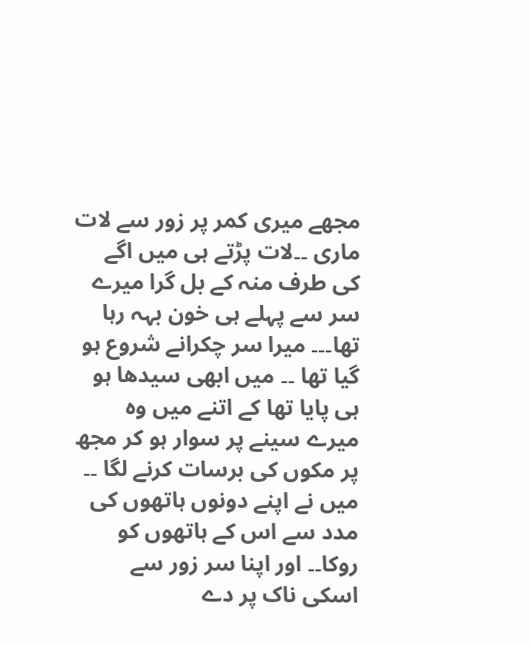مجھے میری کمر پر زور سے لات ماری ۔۔لات پڑتے ہی میں اگے کی طرف منہ کے بل گرا میرے سر سے پہلے ہی خون بہہ رہا تھا۔۔۔ میرا سر چکرانے شروع ہو گیا تھا ۔۔ میں ابھی سیدھا ہو ہی پایا تھا کے اتنے میں وہ میرے سینے پر سوار ہو کر مجھ پر مکوں کی برسات کرنے لگا ۔۔ میں نے اپنے دونوں ہاتھوں کی مدد سے اس کے ہاتھوں کو روکا۔۔ اور اپنا سر زور سے اسکی ناک پر دے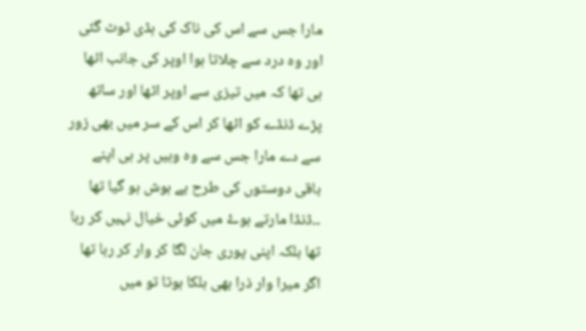مارا جس سے اس کی ناک کی ہڈی ٹوٹ گئی اور وہ درد سے چلاتا ہوا اوپر کی جانب اٹھا ہی تھا کہ میں تیزی سے اوپر اٹھا اور ساتھ پڑے ڈنڈے کو اٹھا کر اس کے سر میں بھی زور سے دے مارا جس سے وہ وہیں پر ہی اپنے باقی دوستوں کی طرح بے ہوش ہو گیا تھا ۔۔ڈنڈا مارتے ہوۓ میں کوئی خیال نہیں کر رہا تھا بلکہ اپنی پوری جان لگا کر وار کر رہا تھا اگر میرا وار ذرا بھی ہلکا ہوتا تو میں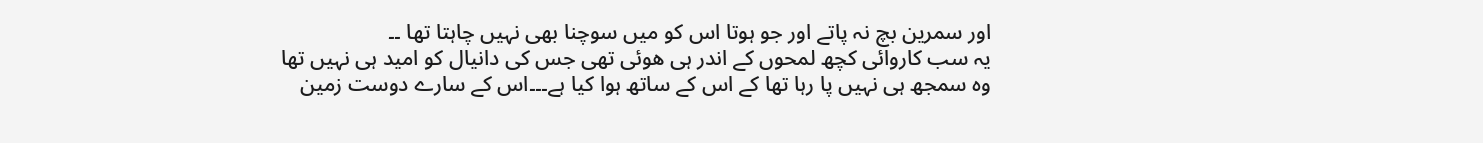اور سمرین بچ نہ پاتے اور جو ہوتا اس کو میں سوچنا بھی نہیں چاہتا تھا ۔۔
یہ سب کاروائی کچھ لمحوں کے اندر ہی ھوئی تھی جس کی دانیال کو امید ہی نہیں تھا وہ سمجھ ہی نہیں پا رہا تھا کے اس کے ساتھ ہوا کیا ہے۔۔۔اس کے سارے دوست زمین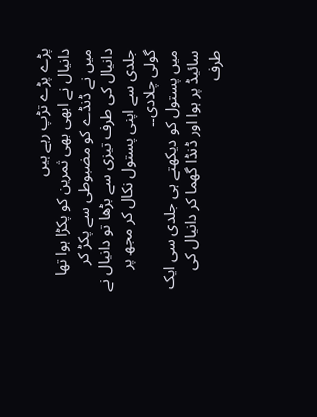پڑے پڑے تڑپ رہے ہیں
دانیال نے ابھی بھی ثمرین کو پکڑا ہوا تھا میں نے ڈنڈے کو مضبوطی سے پکڑ کر دانیال کی طرف تیزی سے بڑھا تو دانیال نے جلدی سے اپنی پستول نکال کر مجھ پر گولی چلادی۔۔
میں پستول کو دیکھتے ہی جلدی سی ایک سائیڈ پر ہوا اور ڈنڈا گھما کر دانیال کی طرف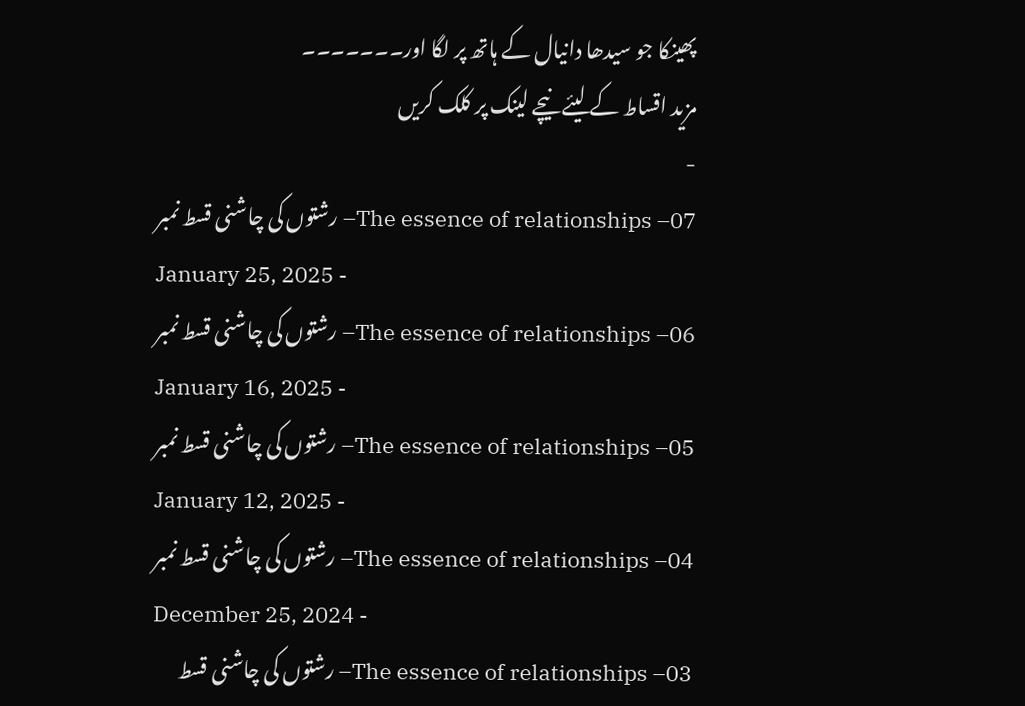پھینکا جو سیدھا دانیال کے ہاتھ پر لگا اور۔۔۔۔۔۔۔
مزید اقساط کے لیئے نیچے لینک پر کلک کریں
-
The essence of relationships –07– رشتوں کی چاشنی قسط نمبر
January 25, 2025 -
The essence of relationships –06– رشتوں کی چاشنی قسط نمبر
January 16, 2025 -
The essence of relationships –05– رشتوں کی چاشنی قسط نمبر
January 12, 2025 -
The essence of relationships –04– رشتوں کی چاشنی قسط نمبر
December 25, 2024 -
The essence of relationships –03– رشتوں کی چاشنی قسط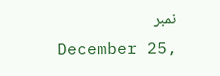نمبر
December 25,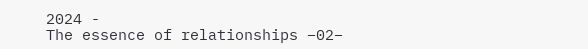2024 -
The essence of relationships –02–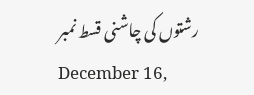رشتوں کی چاشنی قسط نمبر
December 16,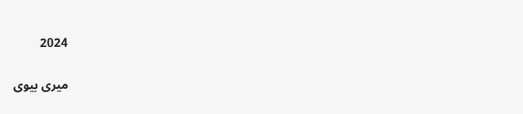2024

میری بیوی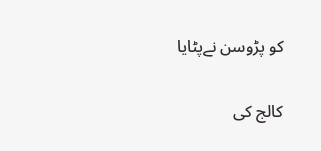کو پڑوسن نےپٹایا

کالج کی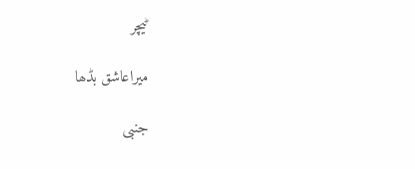ٹیچر

میراعاشق بڈھا

جنبی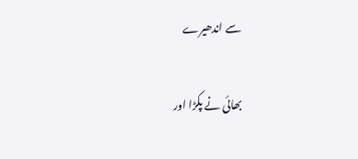سے اندھیرے

بھائی نے پکڑا اور